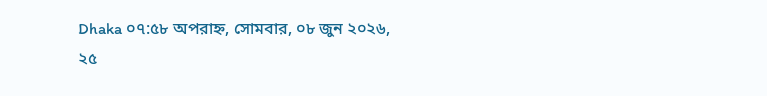Dhaka ০৭:৫৮ অপরাহ্ন, সোমবার, ০৮ জুন ২০২৬, ২৫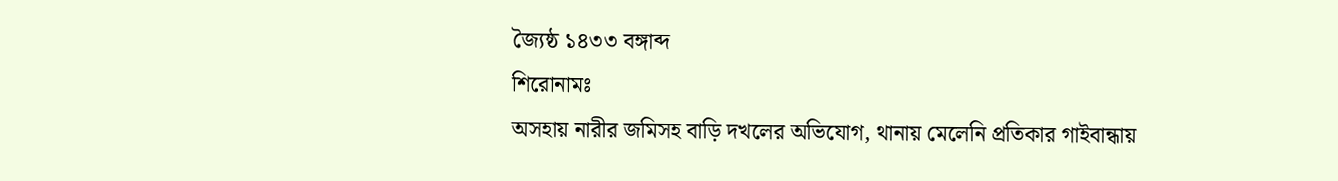জ্যৈষ্ঠ ১৪৩৩ বঙ্গাব্দ
শিরোনামঃ
অসহায় নারীর জমিসহ বাড়ি দখলের অভিযোগ, থানায় মেলেনি প্রতিকার গাইবান্ধায়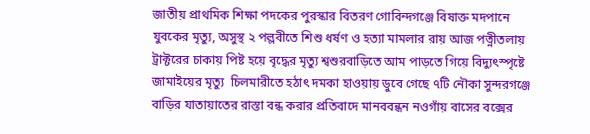জাতীয় প্রাথমিক শিক্ষা পদকের পুরস্কার বিতরণ গোবিন্দগঞ্জে বিষাক্ত মদপানে যুবকের মৃত্যু, অসুস্থ ২ পল্লবীতে শিশু ধর্ষণ ও হত্যা মামলার রায় আজ পত্নীতলায় ট্রাক্টরের চাকায় পিষ্ট হয়ে বৃদ্ধের মৃত্যু শ্বশুরবাড়িতে আম পাড়তে গিয়ে বিদ্যুৎস্পৃষ্টে জামাইয়ের মৃত্যু  চিলমারীতে হঠাৎ দমকা হাওয়ায় ডুবে গেছে ৭টি নৌকা সুন্দরগঞ্জে বাড়ির যাতায়াতের রাস্তা বন্ধ করার প্রতিবাদে মানববন্ধন নওগাঁয় বাসের বক্সের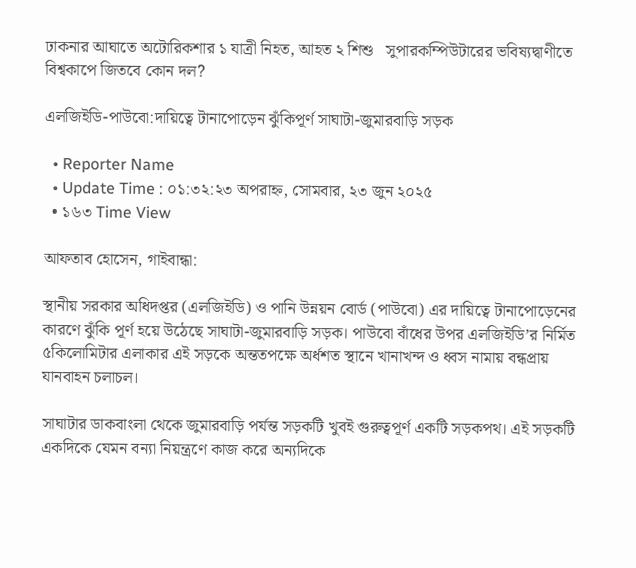ঢাকনার আঘাতে অটোরিকশার ১ যাত্রী নিহত, আহত ২ শিশু   সুপারকম্পিউটারের ভবিষ্যদ্বাণীতে বিশ্বকাপে জিতবে কোন দল?

এলজিইডি-পাউবো:দায়িত্বে টানাপোড়েন ঝুঁকিপূর্ণ সাঘাটা-জুমারবাড়ি সড়ক

  • Reporter Name
  • Update Time : ০১:৩২:২৩ অপরাহ্ন, সোমবার, ২৩ জুন ২০২৫
  • ১৬৩ Time View

আফতাব হোসেন, গাইবান্ধা:

স্থানীয় সরকার অধিদপ্তর (এলজিইডি) ও পানি উন্নয়ন বোর্ড (পাউবো) এর দায়িত্বে টানাপোড়েনের কারণে ঝুঁকি পূর্ণ হয়ে উঠেছে সাঘাটা-জুমারবাড়ি সড়ক। পাউবো বাঁধের উপর এলজিইডি’র নির্মিত ৫কিলোমিটার এলাকার এই সড়কে অন্ততপক্ষে অর্ধশত স্থানে খানাখন্দ ও ধ্বস নামায় বন্ধপ্রায়  যানবাহন চলাচল।

সাঘাটার ডাকবাংলা থেকে জুমারবাড়ি পর্যন্ত সড়কটি খুবই গুরুত্বপূর্ণ একটি সড়কপথ। এই সড়কটি একদিকে যেমন বন্যা নিয়ন্ত্রণে কাজ করে অন্যদিকে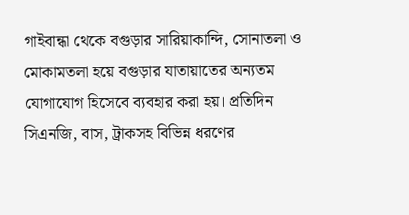গাইবান্ধা থেকে বগুড়ার সারিয়াকান্দি, সোনাতলা ও মোকামতলা হয়ে বগুড়ার যাতায়াতের অন্যতম যোগাযোগ হিসেবে ব্যবহার করা হয়। প্রতিদিন সিএনজি, বাস, ট্রাকসহ বিভিন্ন ধরণের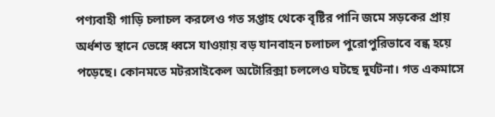পণ্যবাহী গাড়ি চলাচল করলেও গত সপ্তাহ থেকে বৃষ্টির পানি জমে সড়কের প্রায় অর্ধশত স্থানে ভেঙ্গে ধ্বসে যাওয়ায় বড় যানবাহন চলাচল পুরোপুরিভাবে বন্ধ হয়ে পড়েছে। কোনমতে মটরসাইকেল অটোরিক্সা চললেও ঘটছে দুর্ঘটনা। গত একমাসে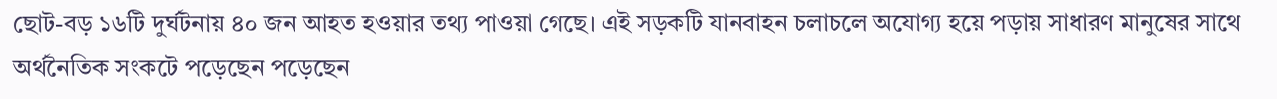ছোট-বড় ১৬টি দুর্ঘটনায় ৪০ জন আহত হওয়ার তথ্য পাওয়া গেছে। এই সড়কটি যানবাহন চলাচলে অযোগ্য হয়ে পড়ায় সাধারণ মানুষের সাথে অর্থনৈতিক সংকটে পড়েছেন পড়েছেন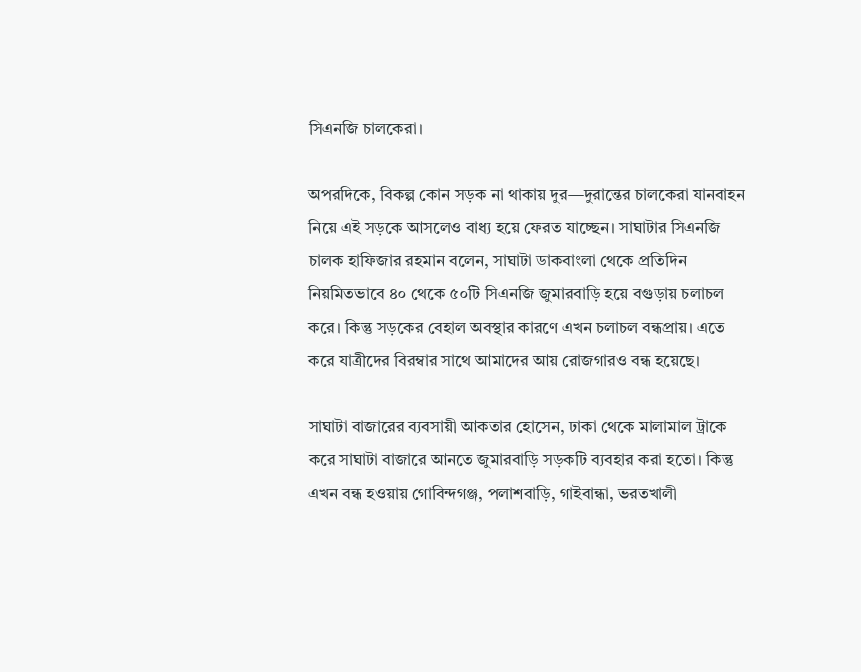সিএনজি চালকেরা।

অপরদিকে, বিকল্প কোন সড়ক না থাকায় দুর—দুরান্তের চালকেরা যানবাহন নিয়ে এই সড়কে আসলেও বাধ্য হয়ে ফেরত যাচ্ছেন। সাঘাটার সিএনজি চালক হাফিজার রহমান বলেন, সাঘাটা ডাকবাংলা থেকে প্রতিদিন নিয়মিতভাবে ৪০ থেকে ৫০টি সিএনজি জুমারবাড়ি হয়ে বগুড়ায় চলাচল করে। কিন্তু সড়কের বেহাল অবস্থার কারণে এখন চলাচল বন্ধপ্রায়। এতে করে যাত্রীদের বিরম্বার সাথে আমাদের আয় রোজগারও বন্ধ হয়েছে।

সাঘাটা বাজারের ব্যবসায়ী আকতার হোসেন, ঢাকা থেকে মালামাল ট্রাকে করে সাঘাটা বাজারে আনতে জুমারবাড়ি সড়কটি ব্যবহার করা হতো। কিন্তু এখন বন্ধ হওয়ায় গোবিন্দগঞ্জ, পলাশবাড়ি, গাইবান্ধা, ভরতখালী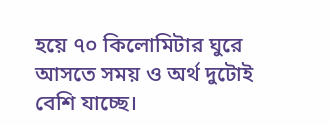হয়ে ৭০ কিলোমিটার ঘুরে আসতে সময় ও অর্থ দুটোই বেশি যাচ্ছে।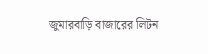জুমারবাড়ি বাজারের লিটন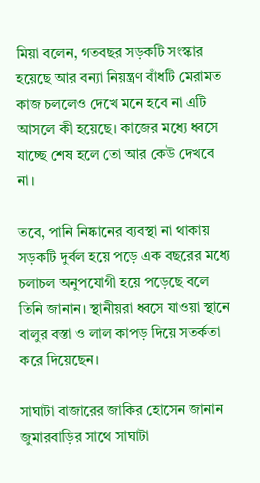মিয়া বলেন, গতবছর সড়কটি সংস্কার হয়েছে আর বন্যা নিয়ন্ত্রণ বাঁধটি মেরামত কাজ চললেও দেখে মনে হবে না এটি আসলে কী হয়েছে। কাজের মধ্যে ধ্বসে যাচ্ছে শেষ হলে তো আর কেউ দেখবে না।

তবে, পানি নিষ্কানের ব্যবস্থা না থাকায় সড়কটি দুর্বল হয়ে পড়ে এক বছরের মধ্যে চলাচল অনুপযোগী হয়ে পড়েছে বলে তিনি জানান। স্থানীয়রা ধ্বসে যাওয়া স্থানে বালুর বস্তা ও লাল কাপড় দিয়ে সতর্কতা করে দিয়েছেন।

সাঘাটা বাজারের জাকির হোসেন জানান জুমারবাড়ির সাথে সাঘাটা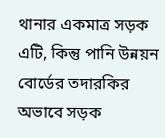থানার একমাত্র সড়ক এটি, কিন্তু পানি উন্নয়ন বোর্ডের তদারকির অভাবে সড়ক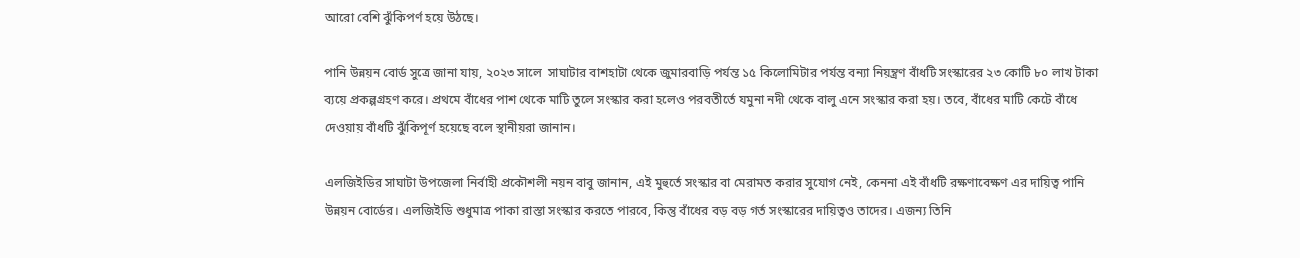আরো বেশি ঝুঁকিপর্ণ হয়ে উঠছে।

পানি উন্নয়ন বোর্ড সুত্রে জানা যায়, ২০২৩ সালে  সাঘাটার বাশহাটা থেকে জুমারবাড়ি পর্যন্ত ১৫ কিলোমিটার পর্যন্ত বন্যা নিয়ন্ত্রণ বাঁধটি সংস্কারের ২৩ কোটি ৮০ লাখ টাকা ব্যয়ে প্রকল্পগ্রহণ করে। প্রথমে বাঁধের পাশ থেকে মাটি তুলে সংস্কার করা হলেও পরবতীর্তে যমুনা নদী থেকে বালু এনে সংস্কার করা হয়। তবে, বাঁধের মাটি কেটে বাঁধে দেওয়ায় বাঁধটি ঝুঁকিপূর্ণ হয়েছে বলে স্থানীয়রা জানান।

এলজিইডির সাঘাটা উপজেলা নির্বাহী প্রকৌশলী নয়ন বাবু জানান, এই মুহুর্তে সংস্কার বা মেরামত করার সুযোগ নেই, কেননা এই বাঁধটি রক্ষণাবেক্ষণ এর দায়িত্ব পানি উন্নয়ন বোর্ডের। এলজিইডি শুধুমাত্র পাকা রাস্তা সংস্কার করতে পারবে, কিন্তু বাঁধের বড় বড় গর্ত সংস্কারের দায়িত্বও তাদের। এজন্য তিনি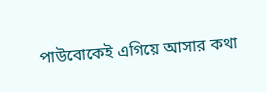পাউবোকেই এগিয়ে আসার কথা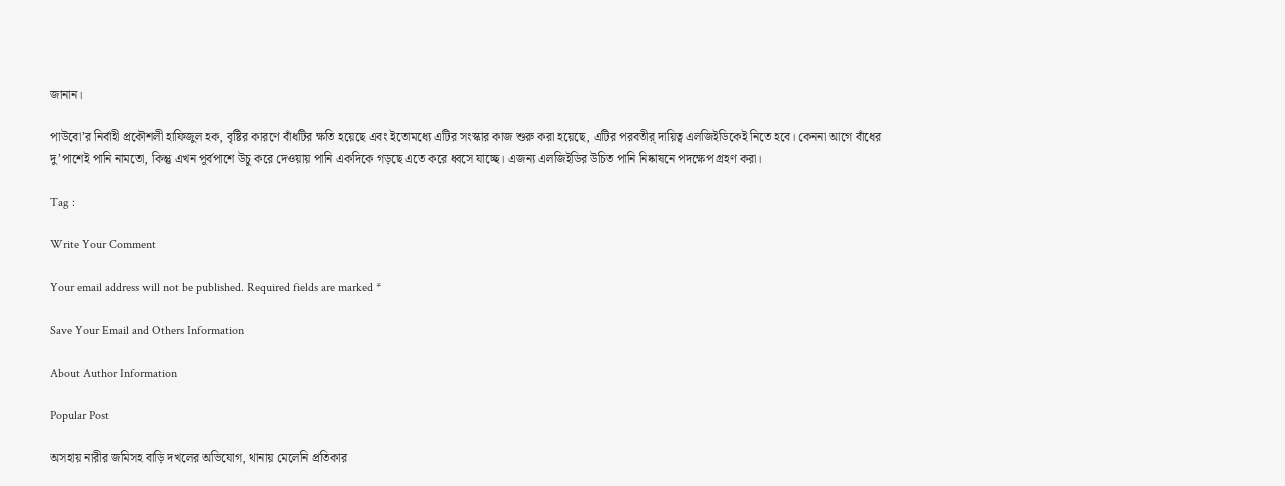জানান।

পাউবো’র নির্বাহী প্রকৌশলী হাফিজুল হক, বৃষ্টির কারণে বাঁধটির ক্ষতি হয়েছে এবং ইতোমধ্যে এটির সংস্কার কাজ শুরু করা হয়েছে, এটির পরবতীর্ দায়িত্ব এলজিইডিকেই নিতে হবে। কেননা আগে বাঁধের দু’পাশেই পানি নামতো, কিন্তু এখন পূর্বপাশে উচু করে দেওয়ায় পানি একদিকে গড়ছে এতে করে ধ্বসে যাচ্ছে। এজন্য এলজিইডির উচিত পানি নিষ্কাষনে পদক্ষেপ গ্রহণ করা।

Tag :

Write Your Comment

Your email address will not be published. Required fields are marked *

Save Your Email and Others Information

About Author Information

Popular Post

অসহায় নারীর জমিসহ বাড়ি দখলের অভিযোগ, থানায় মেলেনি প্রতিকার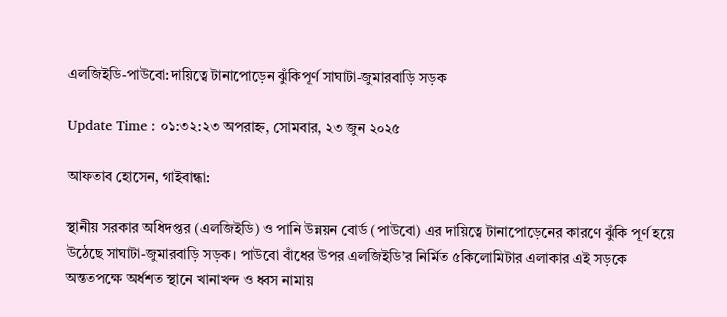এলজিইডি-পাউবো:দায়িত্বে টানাপোড়েন ঝুঁকিপূর্ণ সাঘাটা-জুমারবাড়ি সড়ক

Update Time : ০১:৩২:২৩ অপরাহ্ন, সোমবার, ২৩ জুন ২০২৫

আফতাব হোসেন, গাইবান্ধা:

স্থানীয় সরকার অধিদপ্তর (এলজিইডি) ও পানি উন্নয়ন বোর্ড (পাউবো) এর দায়িত্বে টানাপোড়েনের কারণে ঝুঁকি পূর্ণ হয়ে উঠেছে সাঘাটা-জুমারবাড়ি সড়ক। পাউবো বাঁধের উপর এলজিইডি’র নির্মিত ৫কিলোমিটার এলাকার এই সড়কে অন্ততপক্ষে অর্ধশত স্থানে খানাখন্দ ও ধ্বস নামায়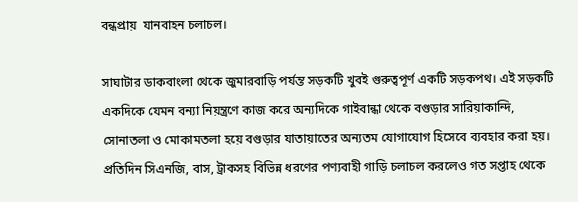বন্ধপ্রায়  যানবাহন চলাচল।

সাঘাটার ডাকবাংলা থেকে জুমারবাড়ি পর্যন্ত সড়কটি খুবই গুরুত্বপূর্ণ একটি সড়কপথ। এই সড়কটি একদিকে যেমন বন্যা নিয়ন্ত্রণে কাজ করে অন্যদিকে গাইবান্ধা থেকে বগুড়ার সারিয়াকান্দি, সোনাতলা ও মোকামতলা হয়ে বগুড়ার যাতায়াতের অন্যতম যোগাযোগ হিসেবে ব্যবহার করা হয়। প্রতিদিন সিএনজি, বাস, ট্রাকসহ বিভিন্ন ধরণের পণ্যবাহী গাড়ি চলাচল করলেও গত সপ্তাহ থেকে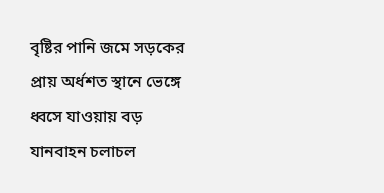বৃষ্টির পানি জমে সড়কের প্রায় অর্ধশত স্থানে ভেঙ্গে ধ্বসে যাওয়ায় বড় যানবাহন চলাচল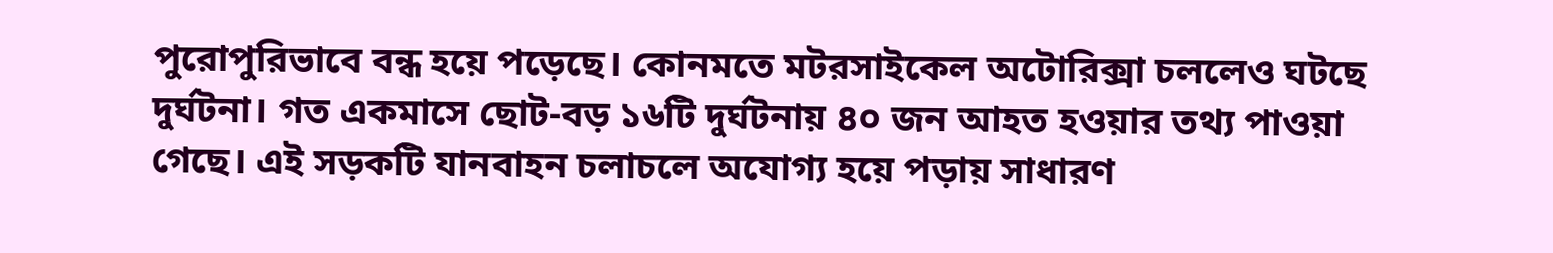পুরোপুরিভাবে বন্ধ হয়ে পড়েছে। কোনমতে মটরসাইকেল অটোরিক্সা চললেও ঘটছে দুর্ঘটনা। গত একমাসে ছোট-বড় ১৬টি দুর্ঘটনায় ৪০ জন আহত হওয়ার তথ্য পাওয়া গেছে। এই সড়কটি যানবাহন চলাচলে অযোগ্য হয়ে পড়ায় সাধারণ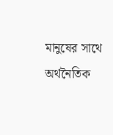মানুষের সাথে অর্থনৈতিক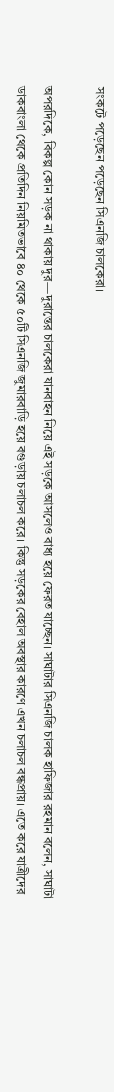সংকটে পড়েছেন পড়েছেন সিএনজি চালকেরা।

অপরদিকে, বিকল্প কোন সড়ক না থাকায় দুর—দুরান্তের চালকেরা যানবাহন নিয়ে এই সড়কে আসলেও বাধ্য হয়ে ফেরত যাচ্ছেন। সাঘাটার সিএনজি চালক হাফিজার রহমান বলেন, সাঘাটা ডাকবাংলা থেকে প্রতিদিন নিয়মিতভাবে ৪০ থেকে ৫০টি সিএনজি জুমারবাড়ি হয়ে বগুড়ায় চলাচল করে। কিন্তু সড়কের বেহাল অবস্থার কারণে এখন চলাচল বন্ধপ্রায়। এতে করে যাত্রীদের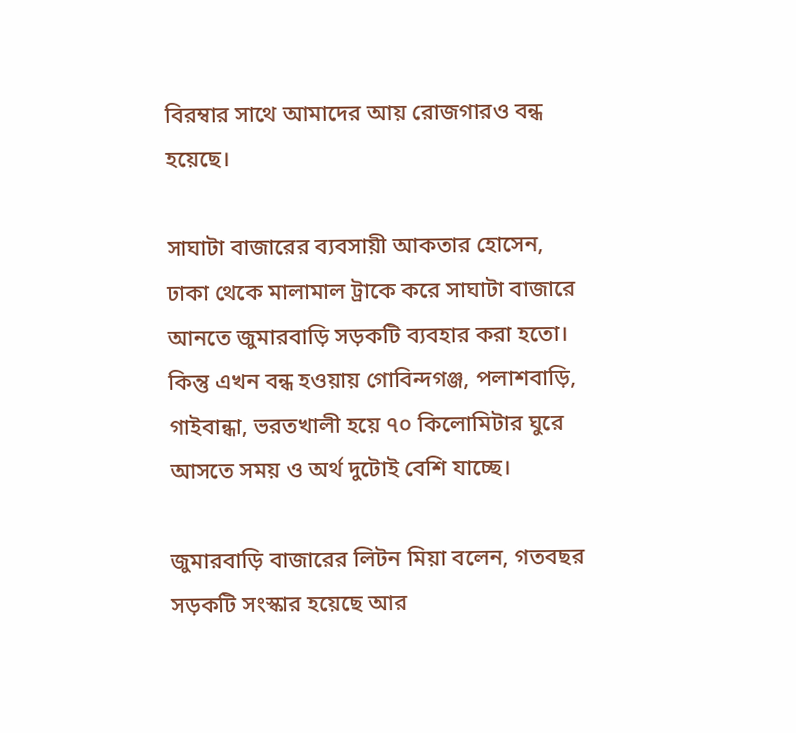বিরম্বার সাথে আমাদের আয় রোজগারও বন্ধ হয়েছে।

সাঘাটা বাজারের ব্যবসায়ী আকতার হোসেন, ঢাকা থেকে মালামাল ট্রাকে করে সাঘাটা বাজারে আনতে জুমারবাড়ি সড়কটি ব্যবহার করা হতো। কিন্তু এখন বন্ধ হওয়ায় গোবিন্দগঞ্জ, পলাশবাড়ি, গাইবান্ধা, ভরতখালী হয়ে ৭০ কিলোমিটার ঘুরে আসতে সময় ও অর্থ দুটোই বেশি যাচ্ছে।

জুমারবাড়ি বাজারের লিটন মিয়া বলেন, গতবছর সড়কটি সংস্কার হয়েছে আর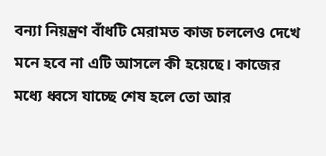বন্যা নিয়ন্ত্রণ বাঁধটি মেরামত কাজ চললেও দেখে মনে হবে না এটি আসলে কী হয়েছে। কাজের মধ্যে ধ্বসে যাচ্ছে শেষ হলে তো আর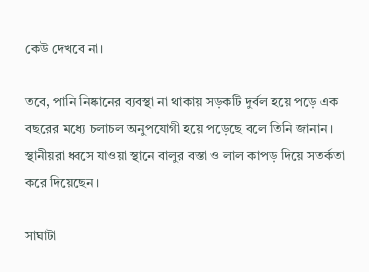কেউ দেখবে না।

তবে, পানি নিষ্কানের ব্যবস্থা না থাকায় সড়কটি দুর্বল হয়ে পড়ে এক বছরের মধ্যে চলাচল অনুপযোগী হয়ে পড়েছে বলে তিনি জানান। স্থানীয়রা ধ্বসে যাওয়া স্থানে বালুর বস্তা ও লাল কাপড় দিয়ে সতর্কতা করে দিয়েছেন।

সাঘাটা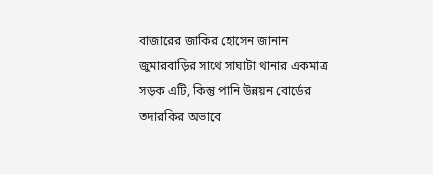বাজারের জাকির হোসেন জানান জুমারবাড়ির সাথে সাঘাটা থানার একমাত্র সড়ক এটি, কিন্তু পানি উন্নয়ন বোর্ডের তদারকির অভাবে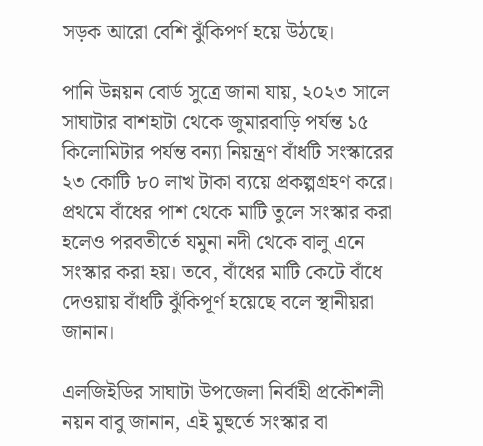সড়ক আরো বেশি ঝুঁকিপর্ণ হয়ে উঠছে।

পানি উন্নয়ন বোর্ড সুত্রে জানা যায়, ২০২৩ সালে  সাঘাটার বাশহাটা থেকে জুমারবাড়ি পর্যন্ত ১৫ কিলোমিটার পর্যন্ত বন্যা নিয়ন্ত্রণ বাঁধটি সংস্কারের ২৩ কোটি ৮০ লাখ টাকা ব্যয়ে প্রকল্পগ্রহণ করে। প্রথমে বাঁধের পাশ থেকে মাটি তুলে সংস্কার করা হলেও পরবতীর্তে যমুনা নদী থেকে বালু এনে সংস্কার করা হয়। তবে, বাঁধের মাটি কেটে বাঁধে দেওয়ায় বাঁধটি ঝুঁকিপূর্ণ হয়েছে বলে স্থানীয়রা জানান।

এলজিইডির সাঘাটা উপজেলা নির্বাহী প্রকৌশলী নয়ন বাবু জানান, এই মুহুর্তে সংস্কার বা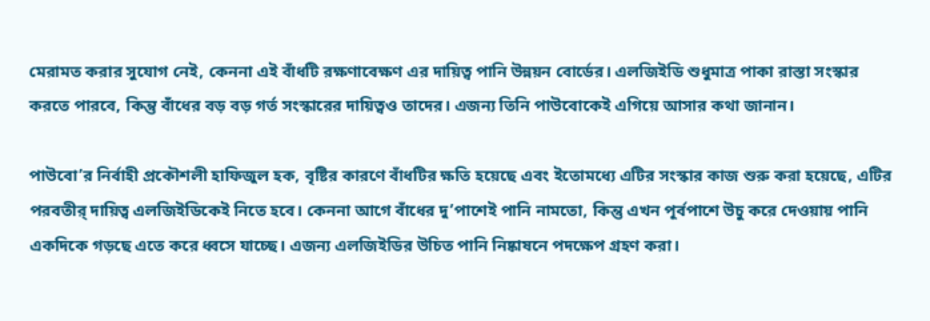মেরামত করার সুযোগ নেই, কেননা এই বাঁধটি রক্ষণাবেক্ষণ এর দায়িত্ব পানি উন্নয়ন বোর্ডের। এলজিইডি শুধুমাত্র পাকা রাস্তা সংস্কার করতে পারবে, কিন্তু বাঁধের বড় বড় গর্ত সংস্কারের দায়িত্বও তাদের। এজন্য তিনি পাউবোকেই এগিয়ে আসার কথা জানান।

পাউবো’র নির্বাহী প্রকৌশলী হাফিজুল হক, বৃষ্টির কারণে বাঁধটির ক্ষতি হয়েছে এবং ইতোমধ্যে এটির সংস্কার কাজ শুরু করা হয়েছে, এটির পরবতীর্ দায়িত্ব এলজিইডিকেই নিতে হবে। কেননা আগে বাঁধের দু’পাশেই পানি নামতো, কিন্তু এখন পূর্বপাশে উচু করে দেওয়ায় পানি একদিকে গড়ছে এতে করে ধ্বসে যাচ্ছে। এজন্য এলজিইডির উচিত পানি নিষ্কাষনে পদক্ষেপ গ্রহণ করা।